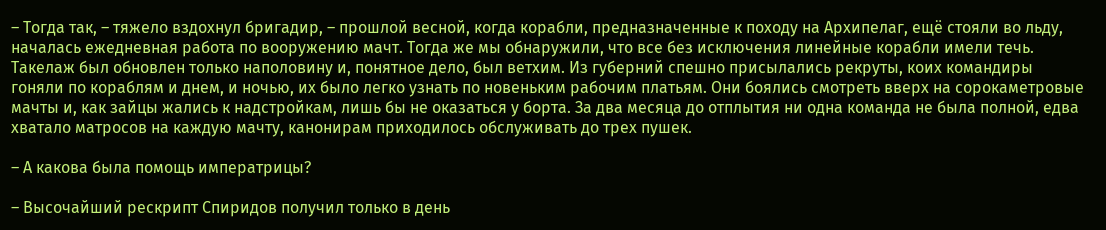– Тогда так, – тяжело вздохнул бригадир, – прошлой весной, когда корабли, предназначенные к походу на Архипелаг, ещё стояли во льду, началась ежедневная работа по вооружению мачт. Тогда же мы обнаружили, что все без исключения линейные корабли имели течь. Такелаж был обновлен только наполовину и, понятное дело, был ветхим. Из губерний спешно присылались рекруты, коих командиры гоняли по кораблям и днем, и ночью, их было легко узнать по новеньким рабочим платьям. Они боялись смотреть вверх на сорокаметровые мачты и, как зайцы жались к надстройкам, лишь бы не оказаться у борта. За два месяца до отплытия ни одна команда не была полной, едва хватало матросов на каждую мачту, канонирам приходилось обслуживать до трех пушек.

– А какова была помощь императрицы?

– Высочайший рескрипт Спиридов получил только в день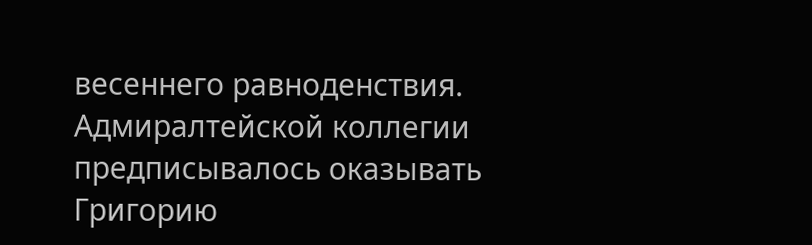весеннего равноденствия. Адмиралтейской коллегии предписывалось оказывать Григорию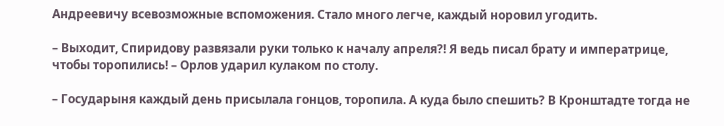Андреевичу всевозможные вспоможения. Стало много легче, каждый норовил угодить.

– Выходит, Спиридову развязали руки только к началу апреля?! Я ведь писал брату и императрице, чтобы торопились! – Орлов ударил кулаком по столу.

– Государыня каждый день присылала гонцов, торопила. А куда было спешить? В Кронштадте тогда не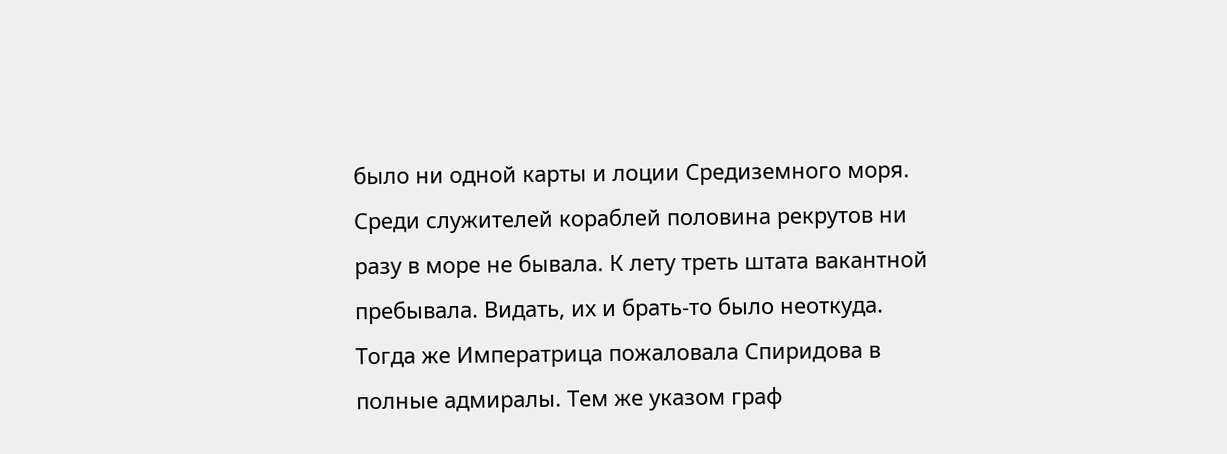было ни одной карты и лоции Средиземного моря. Среди служителей кораблей половина рекрутов ни разу в море не бывала. К лету треть штата вакантной пребывала. Видать, их и брать-то было неоткуда. Тогда же Императрица пожаловала Спиридова в полные адмиралы. Тем же указом граф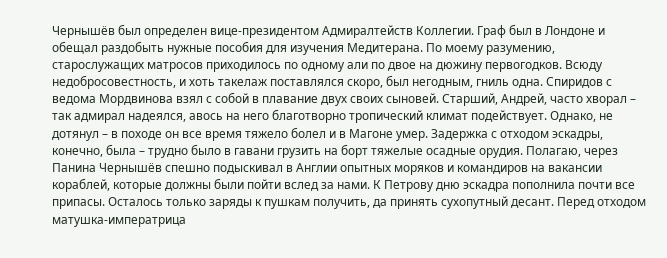Чернышёв был определен вице-президентом Адмиралтейств Коллегии. Граф был в Лондоне и обещал раздобыть нужные пособия для изучения Медитерана. По моему разумению, старослужащих матросов приходилось по одному али по двое на дюжину первогодков. Всюду недобросовестность, и хоть такелаж поставлялся скоро, был негодным, гниль одна. Спиридов с ведома Мордвинова взял с собой в плавание двух своих сыновей. Старший, Андрей, часто хворал – так адмирал надеялся, авось на него благотворно тропический климат подействует. Однако, не дотянул – в походе он все время тяжело болел и в Магоне умер. Задержка с отходом эскадры, конечно, была – трудно было в гавани грузить на борт тяжелые осадные орудия. Полагаю, через Панина Чернышёв спешно подыскивал в Англии опытных моряков и командиров на вакансии кораблей, которые должны были пойти вслед за нами. К Петрову дню эскадра пополнила почти все припасы. Осталось только заряды к пушкам получить, да принять сухопутный десант. Перед отходом матушка-императрица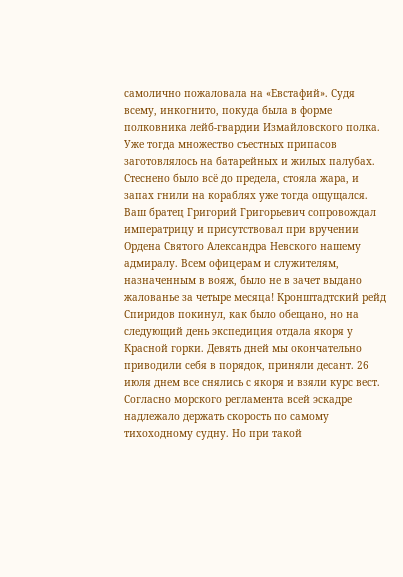самолично пожаловала на «Евстафий». Судя всему, инкогнито, покуда была в форме полковника лейб-гвардии Измайловского полка. Уже тогда множество съестных припасов заготовлялось на батарейных и жилых палубах. Стеснено было всё до предела, стояла жара, и запах гнили на кораблях уже тогда ощущался. Ваш братец Григорий Григорьевич сопровождал императрицу и присутствовал при вручении Ордена Святого Александра Невского нашему адмиралу. Всем офицерам и служителям, назначенным в вояж, было не в зачет выдано жалованье за четыре месяца! Кронштадтский рейд Спиридов покинул, как было обещано, но на следующий день экспедиция отдала якоря у Красной горки. Девять дней мы окончательно приводили себя в порядок, приняли десант. 26 июля днем все снялись с якоря и взяли курс вест. Согласно морского регламента всей эскадре надлежало держать скорость по самому тихоходному судну. Но при такой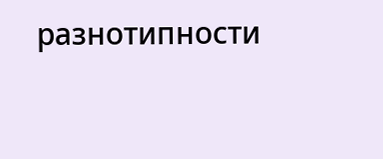разнотипности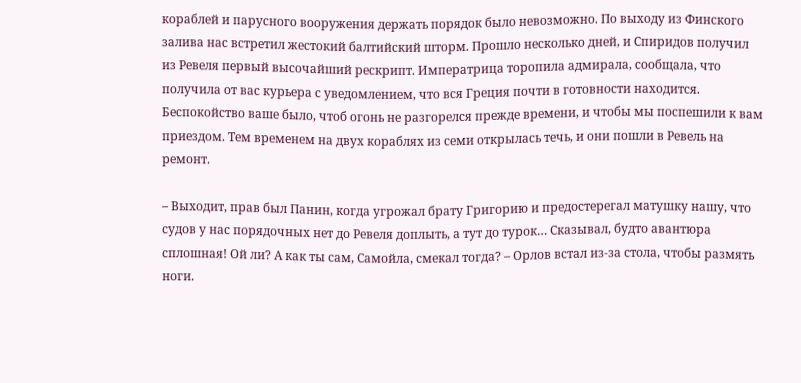кораблей и парусного вооружения держать порядок было невозможно. По выходу из Финского залива нас встретил жестокий балтийский шторм. Прошло несколько дней, и Спиридов получил из Ревеля первый высочайший рескрипт. Императрица торопила адмирала, сообщала, что получила от вас курьера с уведомлением, что вся Греция почти в готовности находится. Беспокойство ваше было, чтоб огонь не разгорелся прежде времени, и чтобы мы поспешили к вам приездом. Тем временем на двух кораблях из семи открылась течь, и они пошли в Ревель на ремонт.

– Выходит, прав был Панин, когда угрожал брату Григорию и предостерегал матушку нашу, что судов у нас порядочных нет до Ревеля доплыть, а тут до турок… Сказывал, будто авантюра сплошная! Ой ли? А как ты сам, Самойла, смекал тогда? – Орлов встал из-за стола, чтобы размять ноги.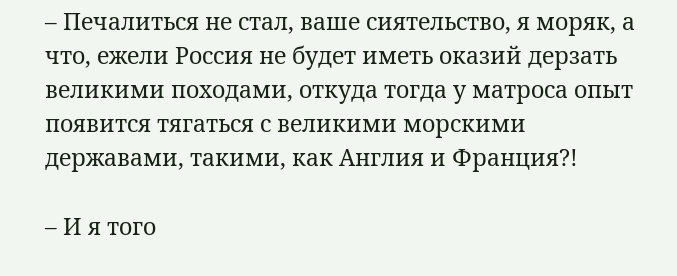– Печалиться не стал, ваше сиятельство, я моряк, а что, ежели Россия не будет иметь оказий дерзать великими походами, откуда тогда у матроса опыт появится тягаться с великими морскими державами, такими, как Англия и Франция?!

– И я того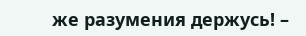же разумения держусь! –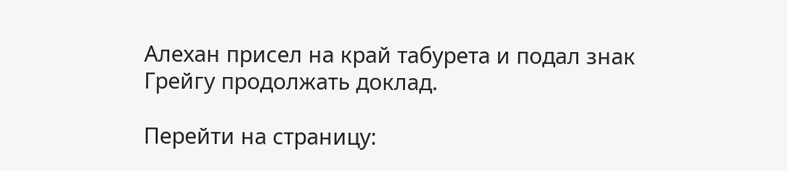Алехан присел на край табурета и подал знак Грейгу продолжать доклад.

Перейти на страницу: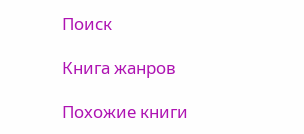Поиск

Книга жанров

Похожие книги